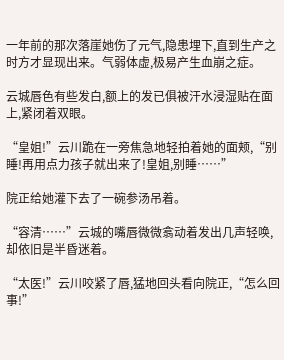一年前的那次落崖她伤了元气,隐患埋下,直到生产之时方才显现出来。气弱体虚,极易产生血崩之症。

云城唇色有些发白,额上的发已俱被汗水浸湿贴在面上,紧闭着双眼。

“皇姐!”云川跪在一旁焦急地轻拍着她的面颊,“别睡!再用点力孩子就出来了!皇姐,别睡……”

院正给她灌下去了一碗参汤吊着。

“容清……”云城的嘴唇微微翕动着发出几声轻唤,却依旧是半昏迷着。

“太医!”云川咬紧了唇,猛地回头看向院正,“怎么回事!”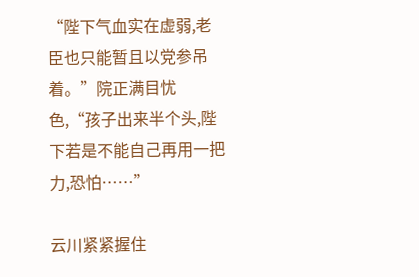“陛下气血实在虚弱,老臣也只能暂且以党参吊着。”院正满目忧色,“孩子出来半个头,陛下若是不能自己再用一把力,恐怕……”

云川紧紧握住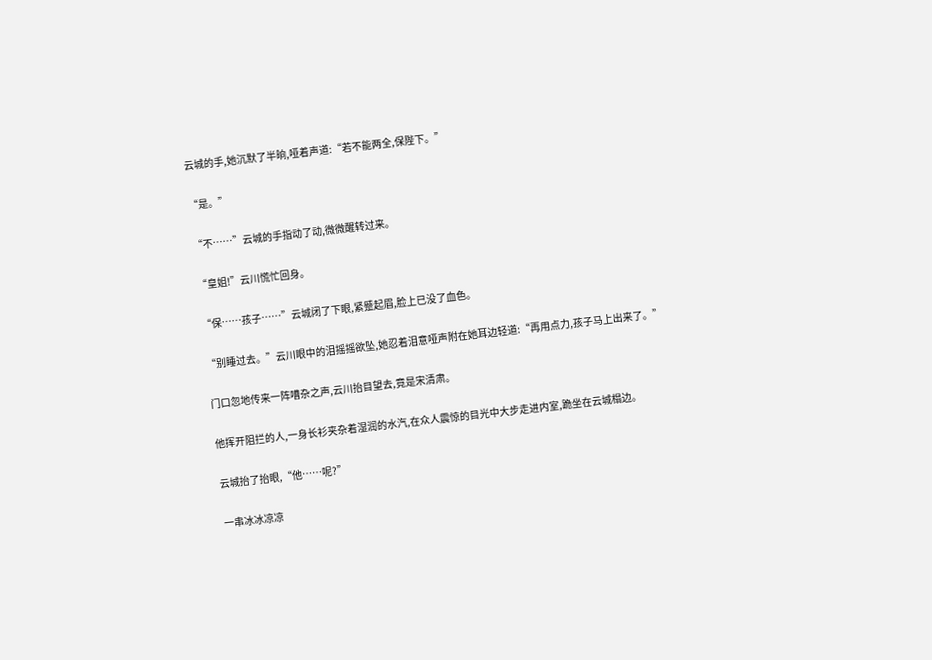云城的手,她沉默了半晌,哑着声道:“若不能两全,保陛下。”

“是。”

“不……”云城的手指动了动,微微醒转过来。

“皇姐!”云川慌忙回身。

“保……孩子……”云城闭了下眼,紧蹙起眉,脸上已没了血色。

“别睡过去。”云川眼中的泪摇摇欲坠,她忍着泪意哑声附在她耳边轻道:“再用点力,孩子马上出来了。”

门口忽地传来一阵嘈杂之声,云川抬目望去,竟是宋清肃。

他挥开阻拦的人,一身长衫夹杂着湿润的水汽,在众人震惊的目光中大步走进内室,跪坐在云城榻边。

云城抬了抬眼,“他……呢?”

一串冰冰凉凉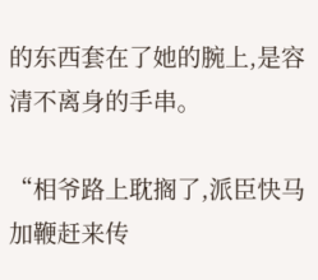的东西套在了她的腕上,是容清不离身的手串。

“相爷路上耽搁了,派臣快马加鞭赶来传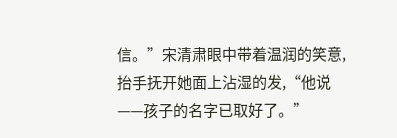信。”宋清肃眼中带着温润的笑意,抬手抚开她面上沾湿的发,“他说——孩子的名字已取好了。”